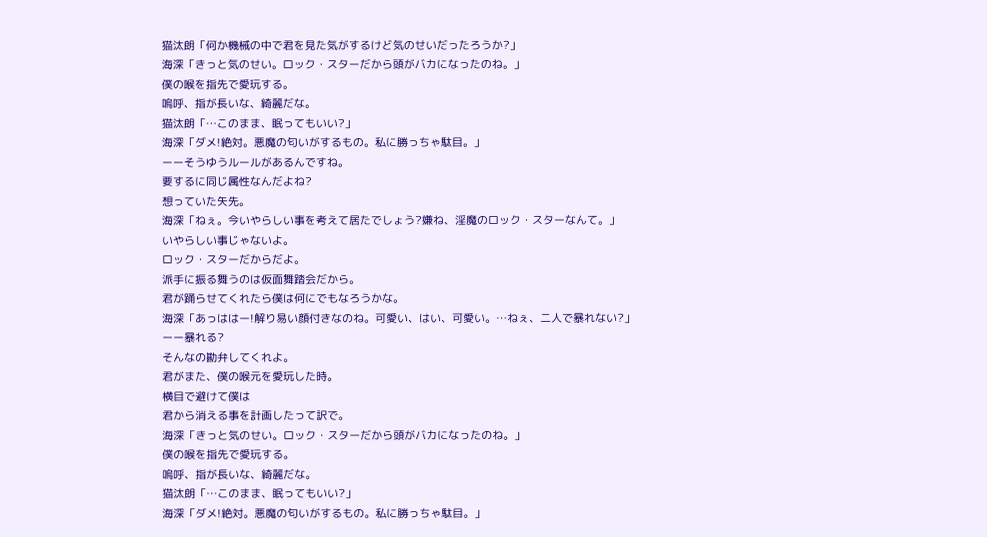猫汰朗「何か機械の中で君を見た気がするけど気のせいだったろうか?」
海深「きっと気のせい。ロック・スターだから頭がバカになったのね。」
僕の喉を指先で愛玩する。
嗚呼、指が長いな、綺麗だな。
猫汰朗「…このまま、眠ってもいい?」
海深「ダメ!絶対。悪魔の匂いがするもの。私に勝っちゃ駄目。」
ーーそうゆうルールがあるんですね。
要するに同じ属性なんだよね?
想っていた矢先。
海深「ねぇ。今いやらしい事を考えて居たでしょう?嫌ね、淫魔のロック・スターなんて。」
いやらしい事じゃないよ。
ロック・スターだからだよ。
派手に振る舞うのは仮面舞踏会だから。
君が踊らせてくれたら僕は何にでもなろうかな。
海深「あっははー!解り易い顔付きなのね。可愛い、はい、可愛い。…ねぇ、二人で暴れない?」
ーー暴れる?
そんなの勘弁してくれよ。
君がまた、僕の喉元を愛玩した時。
横目で避けて僕は
君から消える事を計画したって訳で。
海深「きっと気のせい。ロック・スターだから頭がバカになったのね。」
僕の喉を指先で愛玩する。
嗚呼、指が長いな、綺麗だな。
猫汰朗「…このまま、眠ってもいい?」
海深「ダメ!絶対。悪魔の匂いがするもの。私に勝っちゃ駄目。」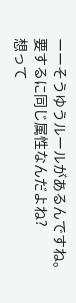ーーそうゆうルールがあるんですね。
要するに同じ属性なんだよね?
想って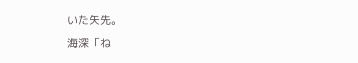いた矢先。
海深「ね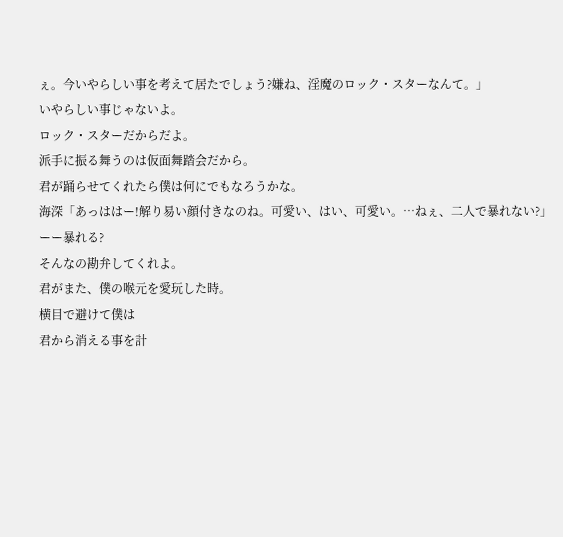ぇ。今いやらしい事を考えて居たでしょう?嫌ね、淫魔のロック・スターなんて。」
いやらしい事じゃないよ。
ロック・スターだからだよ。
派手に振る舞うのは仮面舞踏会だから。
君が踊らせてくれたら僕は何にでもなろうかな。
海深「あっははー!解り易い顔付きなのね。可愛い、はい、可愛い。…ねぇ、二人で暴れない?」
ーー暴れる?
そんなの勘弁してくれよ。
君がまた、僕の喉元を愛玩した時。
横目で避けて僕は
君から消える事を計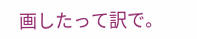画したって訳で。